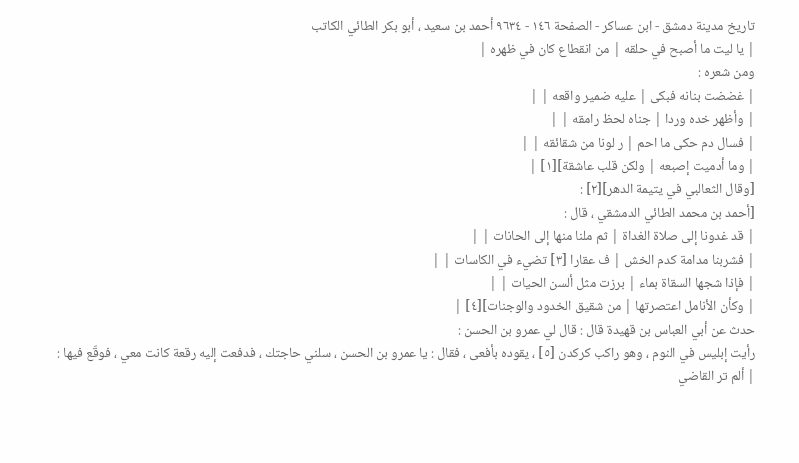تاريخ مدينة دمشق - ابن عساكر - الصفحة ١٤٦ - ٩٦٣٤ أحمد بن سعيد ، أبو بكر الطائي الكاتب
| يا ليت ما أصبح في حلقه | من انقطاع كان في ظهره |
ومن شعره :
| غضضت بنانه فبكى | عليه ضمير واقعه | |
| وأظهر خده وردا | جناه لحظ رامقه | |
| فسال دم حكى ما احم | ر لونا من شقائقه | |
| وما أدميت إصبعه | ولكن قلب عاشقة][١] |
[وقال الثعالبي في يتيمة الدهر][٢] :
[أحمد بن محمد الطائي الدمشقي ، قال :
| قد غدونا إلى صلاة الغداة | ثم ملنا منها إلى الحانات | |
| فشربنا مدامة كدم الخش | ف عقارا [٣] تضيء في الكاسات | |
| فإذا شجها السقاة بماء | برزت مثل ألسن الحيات | |
| وكأن الأنامل اعتصرتها | من شقيق الخدود والوجنات][٤] |
حدث عن أبي العباس بن قهيدة قال : قال لي عمرو بن الحسن :
رأيت إبليس في النوم ، وهو راكب كركدن [٥] ، يقوده بأفعى ، فقال : يا عمرو بن الحسن ، سلني حاجتك ، فدفعت إليه رقعة كانت معي ، فوقّع فيها :
| ألم تر القاضي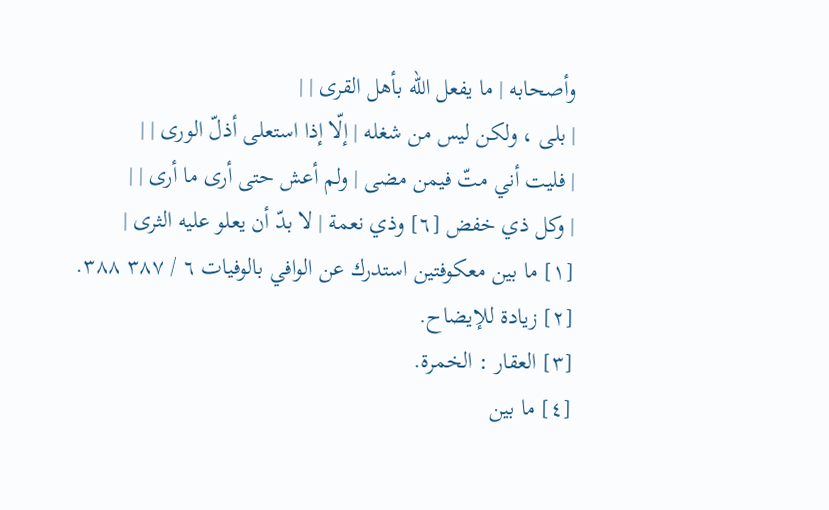وأصحابه | ما يفعل الله بأهل القرى | |
| بلى ، ولكن ليس من شغله | إلّا إذا استعلى أذلّ الورى | |
| فليت أني متّ فيمن مضى | ولم أعش حتى أرى ما أرى | |
| وكل ذي خفض [٦] وذي نعمة | لا بدّ أن يعلو عليه الثرى |
[١] ما بين معكوفتين استدرك عن الوافي بالوفيات ٦ / ٣٨٧ ٣٨٨.
[٢] زيادة للإيضاح.
[٣] العقار : الخمرة.
[٤] ما بين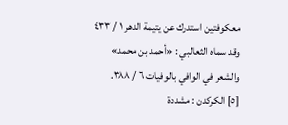معكوفتين استدرك عن يتيمة الدهر ١ / ٤٣٣ وقد سماه الثعالبي : «أحمد بن محمد» والشعر في الوافي بالوفيات ٦ / ٣٨٨.
[٥] الكركدن : مشددة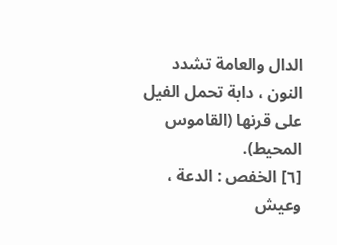الدال والعامة تشدد النون ، دابة تحمل الفيل على قرنها (القاموس المحيط).
[٦] الخفص : الدعة ، وعيش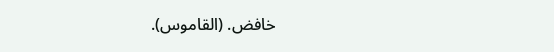خافض. (القاموس).